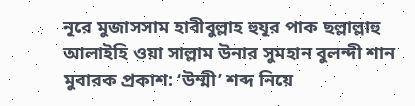নূরে মুজাসসাম হাবীবুল্লাহ হুযূর পাক ছল্লাল্লাহু আলাইহি ওয়া সাল্লাম উনার সুমহান বুলন্দী শান মুবারক প্রকাশ: ‘উম্মী’ শব্দ নিয়ে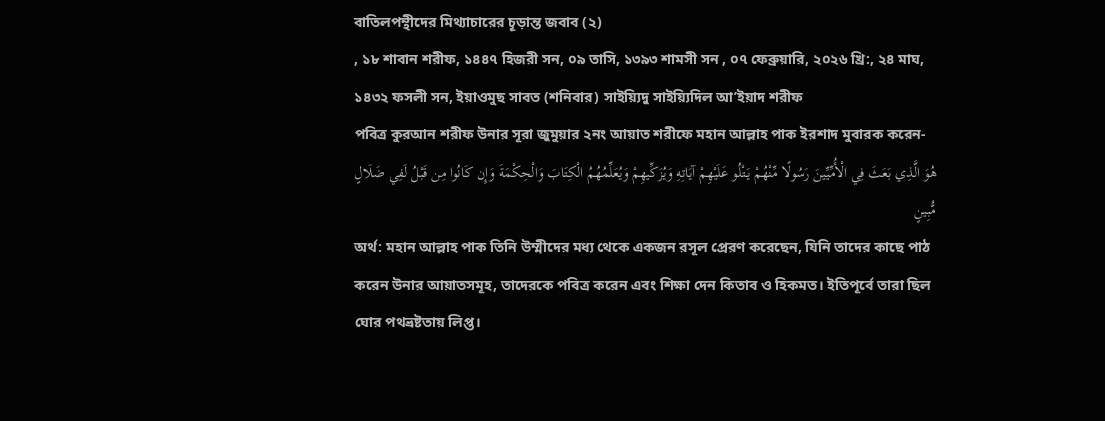বাতিলপন্থীদের মিথ্যাচারের চূড়ান্ত জবাব (২)
, ১৮ শাবান শরীফ, ১৪৪৭ হিজরী সন, ০৯ তাসি, ১৩৯৩ শামসী সন , ০৭ ফেব্রুয়ারি, ২০২৬ খ্রি:, ২৪ মাঘ, ১৪৩২ ফসলী সন, ইয়াওমুছ সাবত (শনিবার) সাইয়্যিদু সাইয়্যিদিল আ’ইয়াদ শরীফ
পবিত্র কুরআন শরীফ উনার সূরা জুমুয়ার ২নং আয়াত শরীফে মহান আল্লাহ পাক ইরশাদ মুবারক করেন-
هُوَ الَّذِي بَعَثَ فِي الْأُمِّيِّينَ رَسُولًا مِّنْهُمْ يَتْلُو عَلَيْهِمْ آيَاتِهِ وَيُزَكِّيهِمْ وَيُعَلِّمُهُمُ الْكِتَابَ وَالْحِكْمَةَ وَإِن كَانُوا مِن قَبْلُ لَفِي ضَلَالٍ مُّبِينٍ
অর্থ: মহান আল্লাহ পাক তিনি উম্মীদের মধ্য থেকে একজন রসূল প্রেরণ করেছেন, যিনি তাদের কাছে পাঠ করেন উনার আয়াতসমূহ, তাদেরকে পবিত্র করেন এবং শিক্ষা দেন কিতাব ও হিকমত। ইতিপূর্বে তারা ছিল ঘোর পথভ্রষ্টতায় লিপ্ত।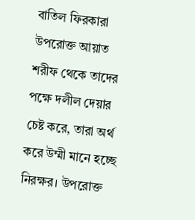বাতিল ফিরকারা উপরোক্ত আয়াত শরীফ থেকে তাদের পক্ষে দলীল দেয়ার চেষ্ট করে, তারা অর্থ করে উম্মী মানে হচ্ছে নিরক্ষর। উপরোক্ত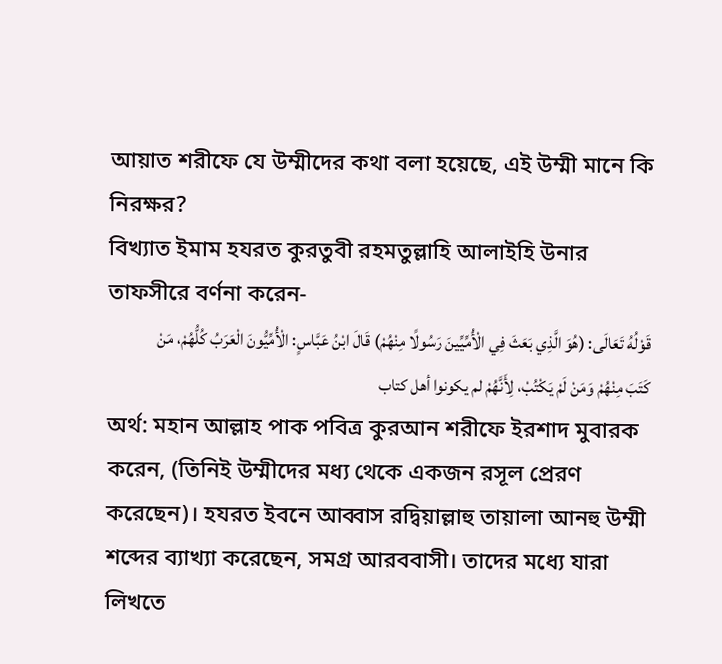আয়াত শরীফে যে উম্মীদের কথা বলা হয়েছে, এই উম্মী মানে কি নিরক্ষর?
বিখ্যাত ইমাম হযরত কুরতুবী রহমতুল্লাহি আলাইহি উনার তাফসীরে বর্ণনা করেন-
قَوْلُهُ تَعَالَى: (هُوَ الَّذِي بَعَثَ فِي الْأُمِّيِّينَ رَسُولًا مِنْهُمْ) قَالَ ابْنُ عَبَّاسٍ: الْأُمِّيُّونَ الْعَرَبُ كُلُّهُمْ، مَنْ كَتَبَ مِنْهُمْ وَمَنْ لَمْ يَكْتُبْ، لِأَنَّهُمْ لم يكونوا أهل كتاب
অর্থ: মহান আল্লাহ পাক পবিত্র কুরআন শরীফে ইরশাদ মুবারক করেন, (তিনিই উম্মীদের মধ্য থেকে একজন রসূল প্রেরণ করেছেন)। হযরত ইবনে আব্বাস রদ্বিয়াল্লাহু তায়ালা আনহু উম্মী শব্দের ব্যাখ্যা করেছেন, সমগ্র আরববাসী। তাদের মধ্যে যারা লিখতে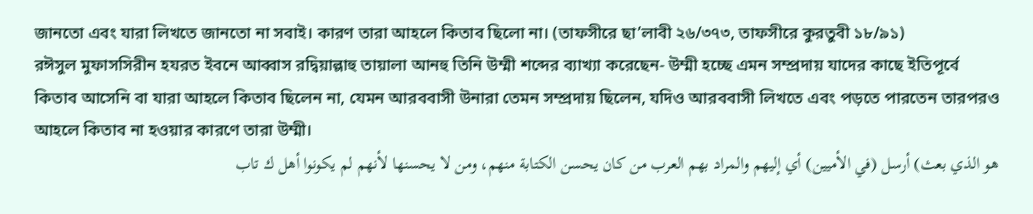জানতো এবং যারা লিখতে জানতো না সবাই। কারণ তারা আহলে কিতাব ছিলো না। (তাফসীরে ছা’লাবী ২৬/৩৭৩, তাফসীরে কুরতুবী ১৮/৯১)
রঈসুল মুফাসসিরীন হযরত ইবনে আব্বাস রদ্বিয়াল্লাহু তায়ালা আনহু তিনি উম্মী শব্দের ব্যাখ্যা করেছেন- উম্মী হচ্ছে এমন সম্প্রদায় যাদের কাছে ইতিপূর্বে কিতাব আসেনি বা যারা আহলে কিতাব ছিলেন না, যেমন আরববাসী উনারা তেমন সম্প্রদায় ছিলেন, যদিও আরববাসী লিখতে এবং পড়তে পারতেন তারপরও আহলে কিতাব না হওয়ার কারণে তারা উম্মী।
هو الذي بعث) أرسل (في الأميين) أي إليهم والمراد بهم العرب من كان يحسن الكتابة منهم، ومن لا يحسنها لأنهم لم يكونوا أهل ك تاب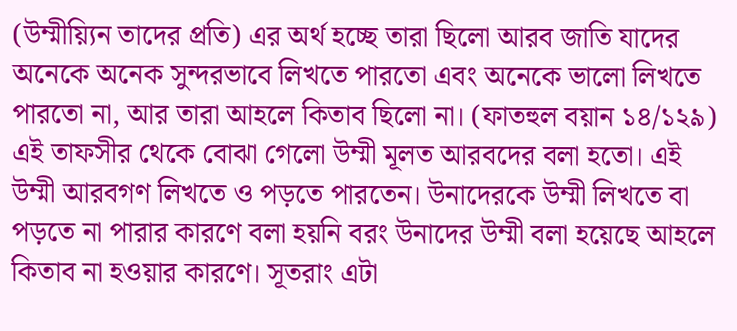(উম্মীয়্যিন তাদের প্রতি) এর অর্থ হচ্ছে তারা ছিলো আরব জাতি যাদের অনেকে অনেক সুন্দরভাবে লিখতে পারতো এবং অনেকে ভালো লিখতে পারতো না, আর তারা আহলে কিতাব ছিলো না। (ফাতহুল বয়ান ১৪/১২৯)
এই তাফসীর থেকে বোঝা গেলো উম্মী মূলত আরবদের বলা হতো। এই উম্মী আরবগণ লিখতে ও পড়তে পারতেন। উনাদেরকে উম্মী লিখতে বা পড়তে না পারার কারণে বলা হয়নি বরং উনাদের উম্মী বলা হয়েছে আহলে কিতাব না হওয়ার কারণে। সূতরাং এটা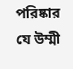পরিষ্কার যে উম্মী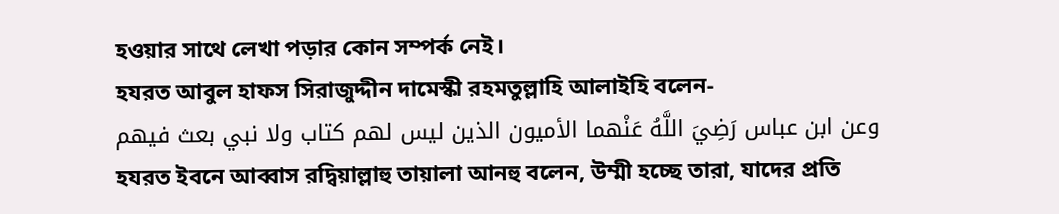হওয়ার সাথে লেখা পড়ার কোন সম্পর্ক নেই।
হযরত আবুল হাফস সিরাজুদ্দীন দামেস্কী রহমতুল্লাহি আলাইহি বলেন-
وعن ابن عباس رَضِيَ اللَّهُ عَنْهما الأميون الذين ليس لهم كتاب ولا نبي بعث فيهم
হযরত ইবনে আব্বাস রদ্বিয়াল্লাহু তায়ালা আনহু বলেন, উম্মী হচ্ছে তারা, যাদের প্রতি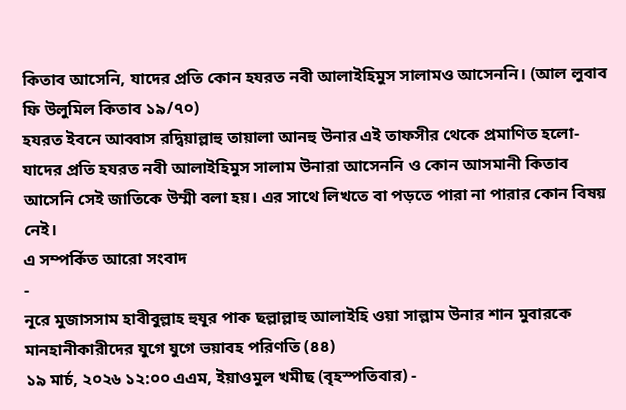কিতাব আসেনি, যাদের প্রতি কোন হযরত নবী আলাইহিমুস সালামও আসেননি। (আল লুবাব ফি উলুমিল কিতাব ১৯/৭০)
হযরত ইবনে আব্বাস রদ্বিয়াল্লাহু তায়ালা আনহু উনার এই তাফসীর থেকে প্রমাণিত হলো- যাদের প্রতি হযরত নবী আলাইহিমুস সালাম উনারা আসেননি ও কোন আসমানী কিতাব আসেনি সেই জাতিকে উম্মী বলা হয়। এর সাথে লিখতে বা পড়তে পারা না পারার কোন বিষয় নেই।
এ সম্পর্কিত আরো সংবাদ
-
নূরে মুজাসসাম হাবীবুল্লাহ হুযূর পাক ছল্লাল্লাহু আলাইহি ওয়া সাল্লাম উনার শান মুবারকে মানহানীকারীদের যুগে যুগে ভয়াবহ পরিণতি (৪৪)
১৯ মার্চ, ২০২৬ ১২:০০ এএম, ইয়াওমুল খমীছ (বৃহস্পতিবার) -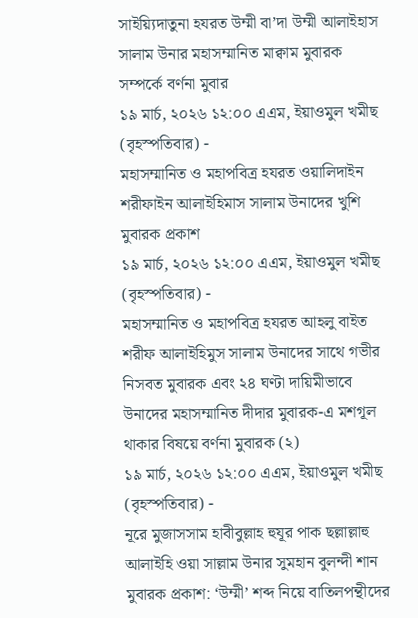সাইয়্যিদাতুনা হযরত উম্মী বা’দা উম্মী আলাইহাস সালাম উনার মহাসম্মানিত মাক্বাম মুবারক সম্পর্কে বর্ণনা মুবার
১৯ মার্চ, ২০২৬ ১২:০০ এএম, ইয়াওমুল খমীছ (বৃহস্পতিবার) -
মহাসম্মানিত ও মহাপবিত্র হযরত ওয়ালিদাইন শরীফাইন আলাইহিমাস সালাম উনাদের খুশি মুবারক প্রকাশ
১৯ মার্চ, ২০২৬ ১২:০০ এএম, ইয়াওমুল খমীছ (বৃহস্পতিবার) -
মহাসম্মানিত ও মহাপবিত্র হযরত আহলু বাইত শরীফ আলাইহিমুস সালাম উনাদের সাথে গভীর নিসবত মুবারক এবং ২৪ ঘণ্টা দায়িমীভাবে উনাদের মহাসম্মানিত দীদার মুবারক-এ মশগূল থাকার বিষয়ে বর্ণনা মুবারক (২)
১৯ মার্চ, ২০২৬ ১২:০০ এএম, ইয়াওমুল খমীছ (বৃহস্পতিবার) -
নূরে মুজাসসাম হাবীবুল্লাহ হুযূর পাক ছল্লাল্লাহু আলাইহি ওয়া সাল্লাম উনার সুমহান বুলন্দী শান মুবারক প্রকাশ: ‘উম্মী’ শব্দ নিয়ে বাতিলপন্থীদের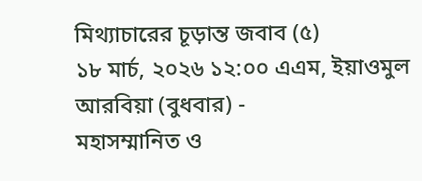মিথ্যাচারের চূড়ান্ত জবাব (৫)
১৮ মার্চ, ২০২৬ ১২:০০ এএম, ইয়াওমুল আরবিয়া (বুধবার) -
মহাসম্মানিত ও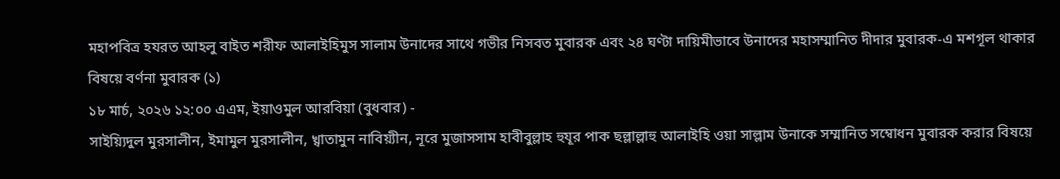মহাপবিত্র হযরত আহলু বাইত শরীফ আলাইহিমুস সালাম উনাদের সাথে গভীর নিসবত মুবারক এবং ২৪ ঘণ্টা দায়িমীভাবে উনাদের মহাসম্মানিত দীদার মুবারক-এ মশগূল থাকার বিষয়ে বর্ণনা মুবারক (১)
১৮ মার্চ, ২০২৬ ১২:০০ এএম, ইয়াওমুল আরবিয়া (বুধবার) -
সাইয়্যিদুল মুরসালীন, ইমামুল মুরসালীন, খ্বাতামুন নাবিয়্যীন, নূরে মুজাসসাম হাবীবুল্লাহ হুযূর পাক ছল্লাল্লাহু আলাইহি ওয়া সাল্লাম উনাকে সম্মানিত সম্বোধন মুবারক করার বিষয়ে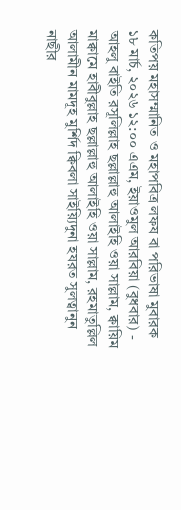কতিপয় মহাসম্মানিত ও মহাপবিত্র লফয বা পরিভাষা মুবারক
১৮ মার্চ, ২০২৬ ১২:০০ এএম, ইয়াওমুল আরবিয়া (বুধবার) -
আহলু বাইতি রসূলিল্লাহ ছল্লাল্লাহু আলাইহি ওয়া সাল্লাম, ক্বায়িম মাক্বামে হাবীবুল্লাহ ছল্লাল্লাহু আলাইহি ওয়া সাল্লাম, রহমাতুল্লিল আলামীন মামদূহ মুর্শিদ ক্বিবলা সাইয়্যিদুনা হযরত সুলত্বানুন নাছীর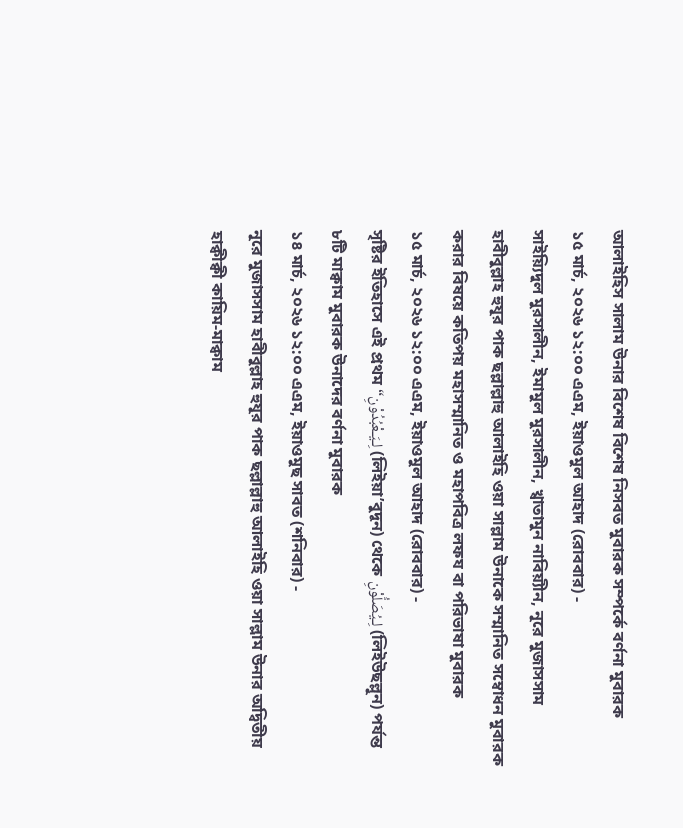আলাইহিস সালাম উনার বিশেষ বিশেষ নিসবত মুবারক সম্পর্কে বর্ণনা মুবারক
১৫ মার্চ, ২০২৬ ১২:০০ এএম, ইয়াওমুল আহাদ (রোববার) -
সাইয়্যিদুল মুরসালীন, ইমামুল মুরসালীন, খ্বাতামুন নাবিয়্যীন, নূরে মুজাসসাম হাবীবুল্লাহ হুযূর পাক ছল্লাল্লাহু আলাইহি ওয়া সাল্লাম উনাকে সম্মানিত সম্বোধন মুবারক করার বিষয়ে কতিপয় মহাসম্মানিত ও মহাপবিত্র লফয বা পরিভাষা মুবারক
১৫ মার্চ, ২০২৬ ১২:০০ এএম, ইয়াওমুল আহাদ (রোববার) -
সৃষ্টির ইতিহাসে এই প্রথম “لِـيَـعْبُدُوْنِ (লিইয়া’বুদূন) থেকে لِـيُصَلُّوْنِ (লিইউছল্লূন) পর্যন্ত ৮টি মাক্বাম মুবারক উনাদের বর্ণনা মুবারক
১৪ মার্চ, ২০২৬ ১২:০০ এএম, ইয়াওমুছ সাবত (শনিবার) -
নূরে মুজাসসাম হাবীবুল্লাহ হুযূর পাক ছল্লাল্লাহু আলাইহি ওয়া সাল্লাম উনার অদ্বিতীয় হাক্বীক্বী কায়িম-মাক্বাম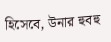হিসেবে, উনার হুবহু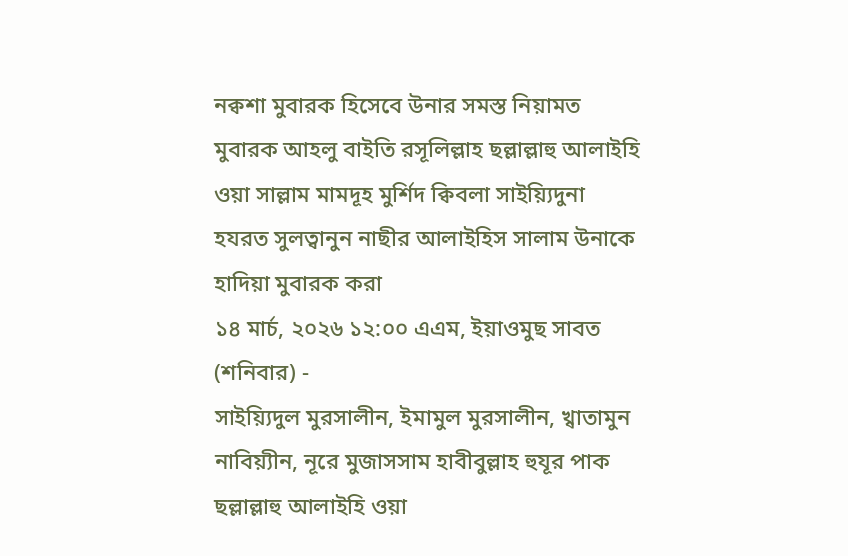নক্বশা মুবারক হিসেবে উনার সমস্ত নিয়ামত মুবারক আহলু বাইতি রসূলিল্লাহ ছল্লাল্লাহু আলাইহি ওয়া সাল্লাম মামদূহ মুর্শিদ ক্বিবলা সাইয়্যিদুনা হযরত সুলত্বানুন নাছীর আলাইহিস সালাম উনাকে হাদিয়া মুবারক করা
১৪ মার্চ, ২০২৬ ১২:০০ এএম, ইয়াওমুছ সাবত (শনিবার) -
সাইয়্যিদুল মুরসালীন, ইমামুল মুরসালীন, খ্বাতামুন নাবিয়্যীন, নূরে মুজাসসাম হাবীবুল্লাহ হুযূর পাক ছল্লাল্লাহু আলাইহি ওয়া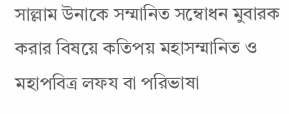সাল্লাম উনাকে সম্মানিত সম্বোধন মুবারক করার বিষয়ে কতিপয় মহাসম্মানিত ও মহাপবিত্র লফয বা পরিভাষা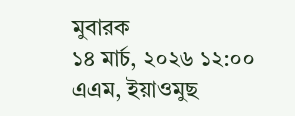মুবারক
১৪ মার্চ, ২০২৬ ১২:০০ এএম, ইয়াওমুছ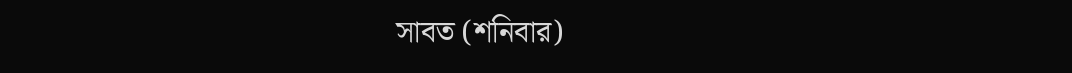সাবত (শনিবার)